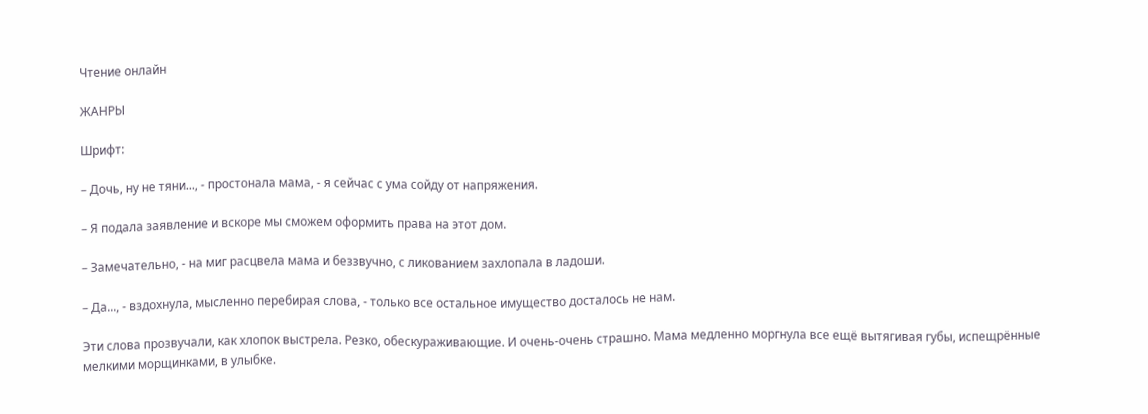Чтение онлайн

ЖАНРЫ

Шрифт:

– Дочь, ну не тяни..., - простонала мама, - я сейчас с ума сойду от напряжения.

– Я подала заявление и вскоре мы сможем оформить права на этот дом.

– Замечательно, - на миг расцвела мама и беззвучно, с ликованием захлопала в ладоши.

– Да..., - вздохнула, мысленно перебирая слова, - только все остальное имущество досталось не нам.

Эти слова прозвучали, как хлопок выстрела. Резко, обескураживающие. И очень-очень страшно. Мама медленно моргнула все ещё вытягивая губы, испещрённые мелкими морщинками, в улыбке.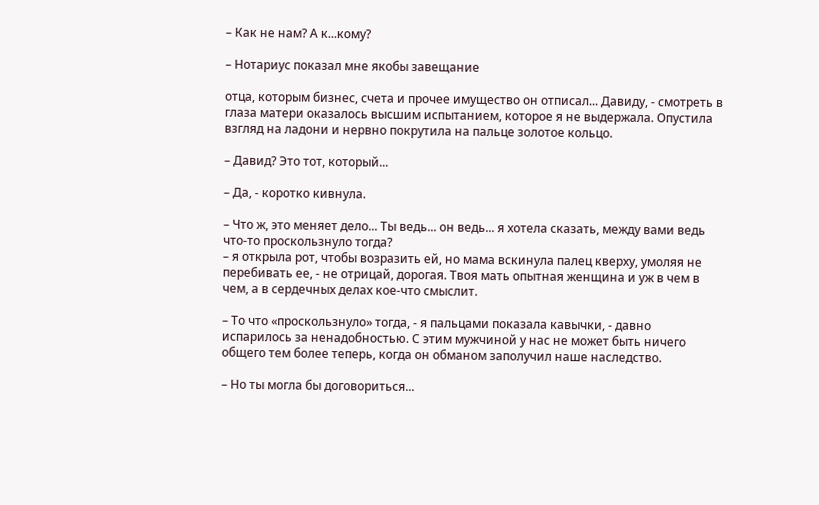– Как не нам? А к...кому?

– Нотариус показал мне якобы завещание

отца, которым бизнес, счета и прочее имущество он отписал... Давиду, - смотреть в глаза матери оказалось высшим испытанием, которое я не выдержала. Опустила взгляд на ладони и нервно покрутила на пальце золотое кольцо.

– Давид? Это тот, который...

– Да, - коротко кивнула.

– Что ж, это меняет дело... Ты ведь... он ведь... я хотела сказать, между вами ведь что-то проскользнуло тогда?
– я открыла рот, чтобы возразить ей, но мама вскинула палец кверху, умоляя не перебивать ее, - не отрицай, дорогая. Твоя мать опытная женщина и уж в чем в чем, а в сердечных делах кое-что смыслит.

– То что «проскользнуло» тогда, - я пальцами показала кавычки, - давно испарилось за ненадобностью. С этим мужчиной у нас не может быть ничего общего тем более теперь, когда он обманом заполучил наше наследство.

– Но ты могла бы договориться...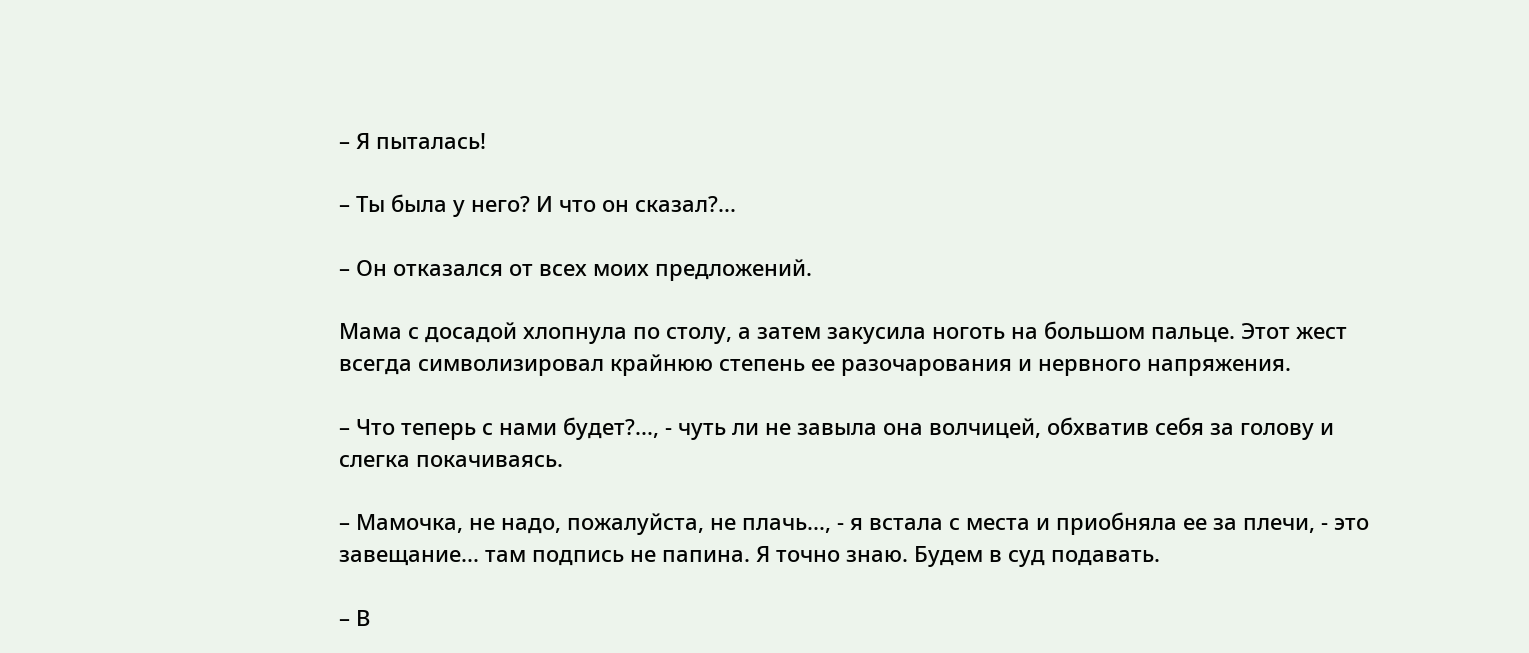– Я пыталась!

– Ты была у него? И что он сказал?...

– Он отказался от всех моих предложений.

Мама с досадой хлопнула по столу, а затем закусила ноготь на большом пальце. Этот жест всегда символизировал крайнюю степень ее разочарования и нервного напряжения.

– Что теперь с нами будет?..., - чуть ли не завыла она волчицей, обхватив себя за голову и слегка покачиваясь.

– Мамочка, не надо, пожалуйста, не плачь..., - я встала с места и приобняла ее за плечи, - это завещание... там подпись не папина. Я точно знаю. Будем в суд подавать.

– В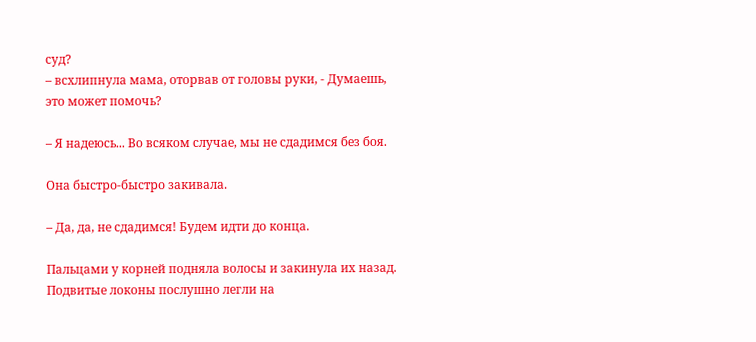суд?
– всхлипнула мама, оторвав от головы руки, - Думаешь, это может помочь?

– Я надеюсь... Во всяком случае, мы не сдадимся без боя.

Она быстро-быстро закивала.

– Да, да, не сдадимся! Будем идти до конца.

Пальцами у корней подняла волосы и закинула их назад. Подвитые локоны послушно легли на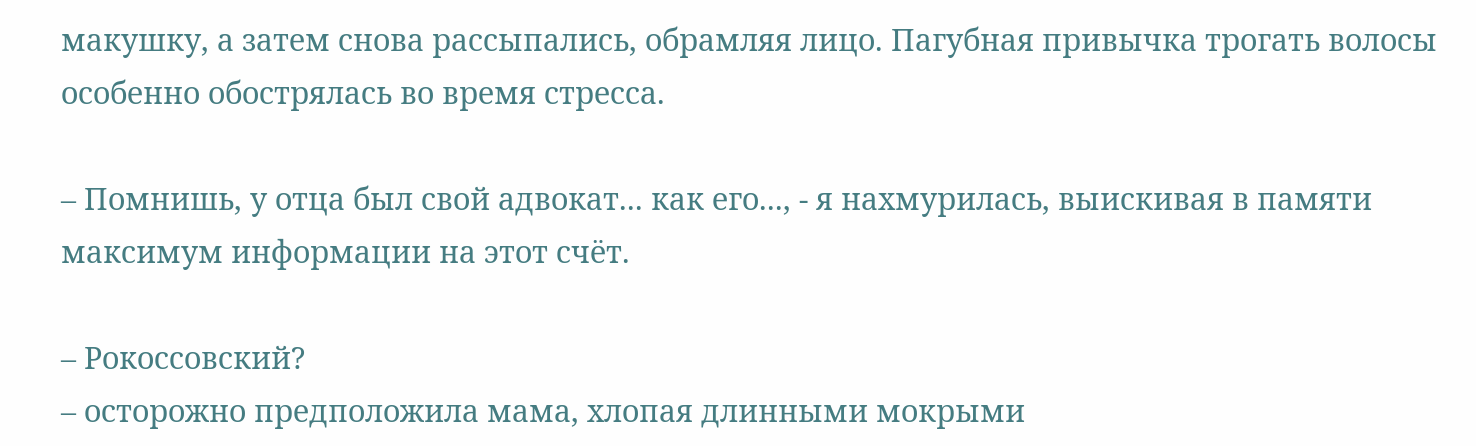макушку, а затем снова рассыпались, обрамляя лицо. Пагубная привычка трогать волосы особенно обострялась во время стресса.

– Помнишь, у отца был свой адвокат... как его..., - я нахмурилась, выискивая в памяти максимум информации на этот счёт.

– Рокоссовский?
– осторожно предположила мама, хлопая длинными мокрыми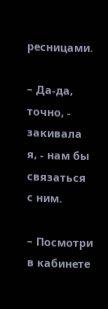ресницами.

– Да-да, точно, - закивала я, - нам бы связаться с ним.

– Посмотри в кабинете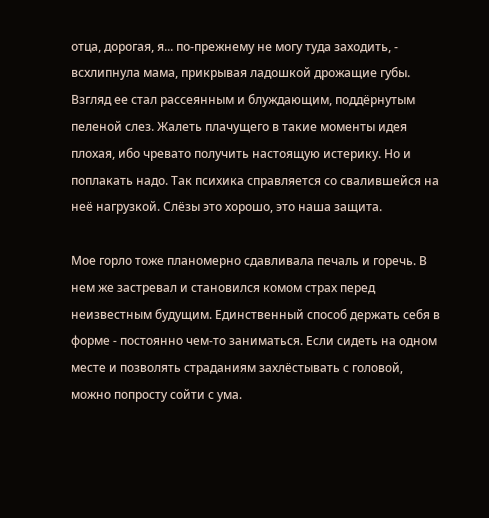отца, дорогая, я... по-прежнему не могу туда заходить, - всхлипнула мама, прикрывая ладошкой дрожащие губы. Взгляд ее стал рассеянным и блуждающим, поддёрнутым пеленой слез. Жалеть плачущего в такие моменты идея плохая, ибо чревато получить настоящую истерику. Но и поплакать надо. Так психика справляется со свалившейся на неё нагрузкой. Слёзы это хорошо, это наша защита.

Мое горло тоже планомерно сдавливала печаль и горечь. В нем же застревал и становился комом страх перед неизвестным будущим. Единственный способ держать себя в форме - постоянно чем-то заниматься. Если сидеть на одном месте и позволять страданиям захлёстывать с головой, можно попросту сойти с ума.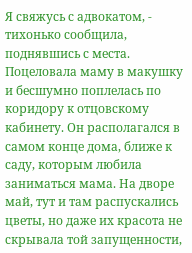Я свяжусь с адвокатом, - тихонько сообщила, поднявшись с места. Поцеловала маму в макушку и бесшумно поплелась по коридору к отцовскому кабинету. Он располагался в самом конце дома, ближе к саду, которым любила заниматься мама. На дворе май, тут и там распускались цветы, но даже их красота не скрывала той запущенности,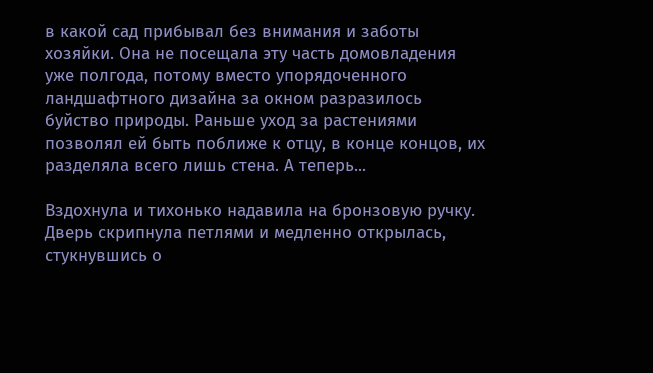в какой сад прибывал без внимания и заботы хозяйки. Она не посещала эту часть домовладения уже полгода, потому вместо упорядоченного ландшафтного дизайна за окном разразилось буйство природы. Раньше уход за растениями позволял ей быть поближе к отцу, в конце концов, их разделяла всего лишь стена. А теперь...

Вздохнула и тихонько надавила на бронзовую ручку. Дверь скрипнула петлями и медленно открылась, стукнувшись о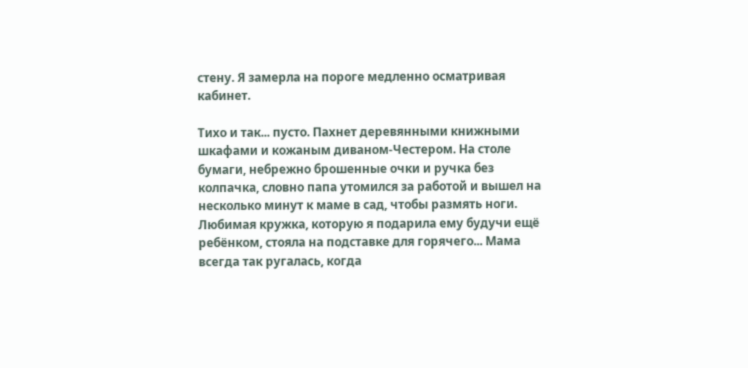стену. Я замерла на пороге медленно осматривая кабинет.

Тихо и так... пусто. Пахнет деревянными книжными шкафами и кожаным диваном-Честером. На столе бумаги, небрежно брошенные очки и ручка без колпачка, словно папа утомился за работой и вышел на несколько минут к маме в сад, чтобы размять ноги. Любимая кружка, которую я подарила ему будучи ещё ребёнком, стояла на подставке для горячего... Мама всегда так ругалась, когда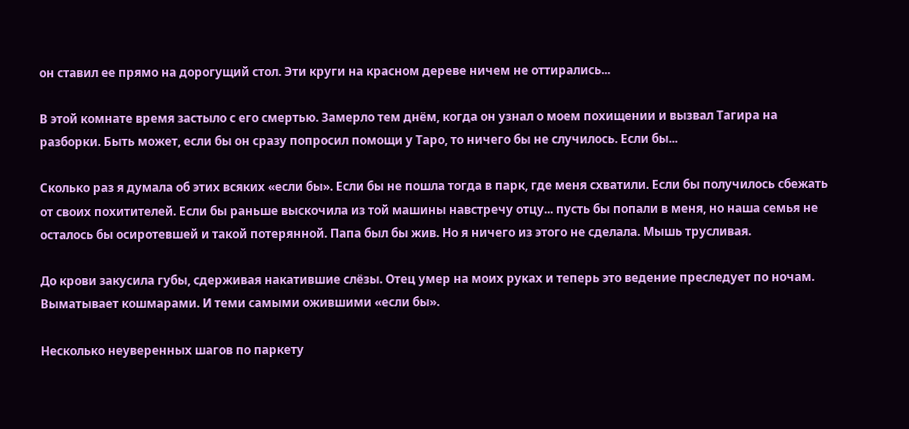он ставил ее прямо на дорогущий стол. Эти круги на красном дереве ничем не оттирались...

В этой комнате время застыло с его смертью. Замерло тем днём, когда он узнал о моем похищении и вызвал Тагира на разборки. Быть может, если бы он сразу попросил помощи у Таро, то ничего бы не случилось. Если бы...

Сколько раз я думала об этих всяких «если бы». Если бы не пошла тогда в парк, где меня схватили. Если бы получилось сбежать от своих похитителей. Если бы раньше выскочила из той машины навстречу отцу... пусть бы попали в меня, но наша семья не осталось бы осиротевшей и такой потерянной. Папа был бы жив. Но я ничего из этого не сделала. Мышь трусливая.

До крови закусила губы, сдерживая накатившие слёзы. Отец умер на моих руках и теперь это ведение преследует по ночам. Выматывает кошмарами. И теми самыми ожившими «если бы».

Несколько неуверенных шагов по паркету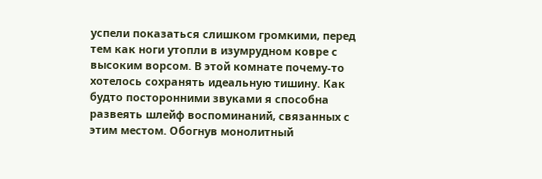успели показаться слишком громкими, перед тем как ноги утопли в изумрудном ковре с высоким ворсом. В этой комнате почему-то хотелось сохранять идеальную тишину. Как будто посторонними звуками я способна развеять шлейф воспоминаний, связанных с этим местом. Обогнув монолитный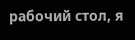рабочий стол, я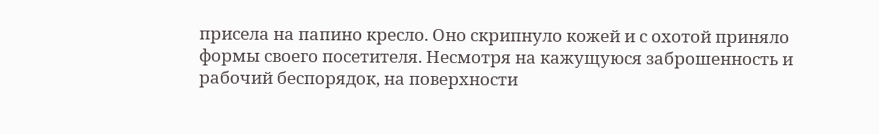присела на папино кресло. Оно скрипнуло кожей и с охотой приняло формы своего посетителя. Несмотря на кажущуюся заброшенность и рабочий беспорядок, на поверхности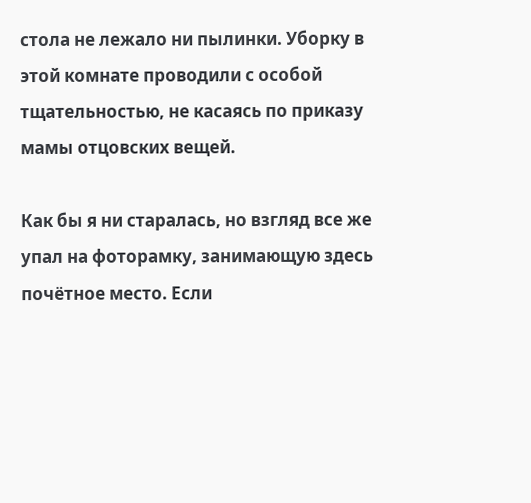стола не лежало ни пылинки. Уборку в этой комнате проводили с особой тщательностью, не касаясь по приказу мамы отцовских вещей.

Как бы я ни старалась, но взгляд все же упал на фоторамку, занимающую здесь почётное место. Если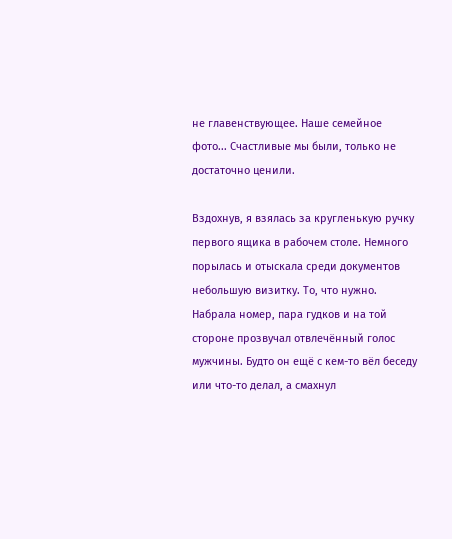не главенствующее. Наше семейное фото... Счастливые мы были, только не достаточно ценили.

Вздохнув, я взялась за кругленькую ручку первого ящика в рабочем столе. Немного порылась и отыскала среди документов небольшую визитку. То, что нужно. Набрала номер, пара гудков и на той стороне прозвучал отвлечённый голос мужчины. Будто он ещё с кем-то вёл беседу или что-то делал, а смахнул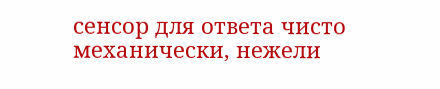сенсор для ответа чисто механически, нежели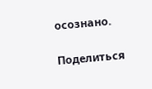осознано.

Поделиться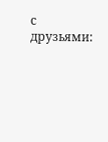с друзьями: